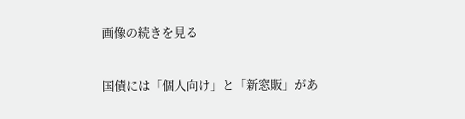画像の続きを見る

国債には「個人向け」と「新窓販」があ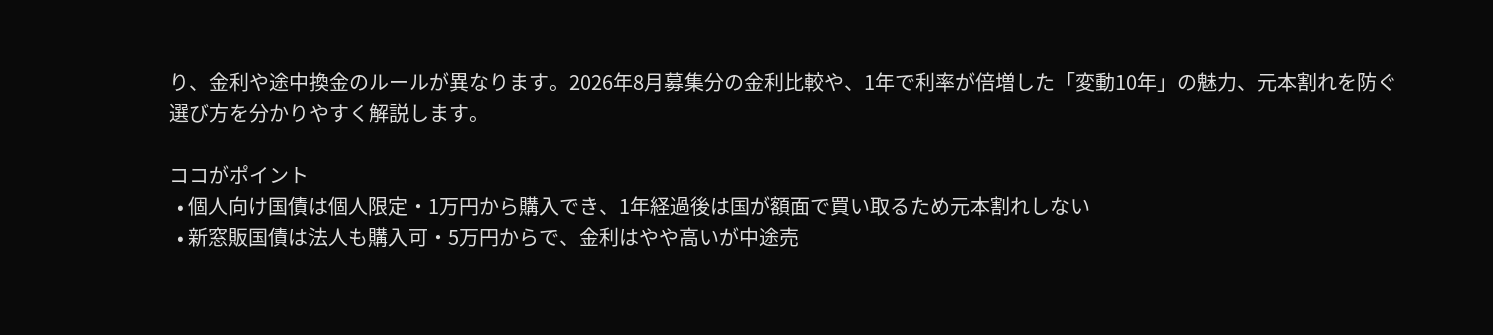り、金利や途中換金のルールが異なります。2026年8月募集分の金利比較や、1年で利率が倍増した「変動10年」の魅力、元本割れを防ぐ選び方を分かりやすく解説します。

ココがポイント
  • 個人向け国債は個人限定・1万円から購入でき、1年経過後は国が額面で買い取るため元本割れしない
  • 新窓販国債は法人も購入可・5万円からで、金利はやや高いが中途売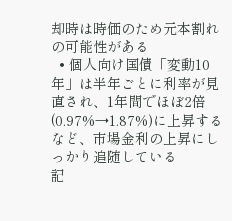却時は時価のため元本割れの可能性がある
  • 個人向け国債「変動10年」は半年ごとに利率が見直され、1年間でほぼ2倍(0.97%→1.87%)に上昇するなど、市場金利の上昇にしっかり追随している
記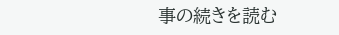事の続きを読む